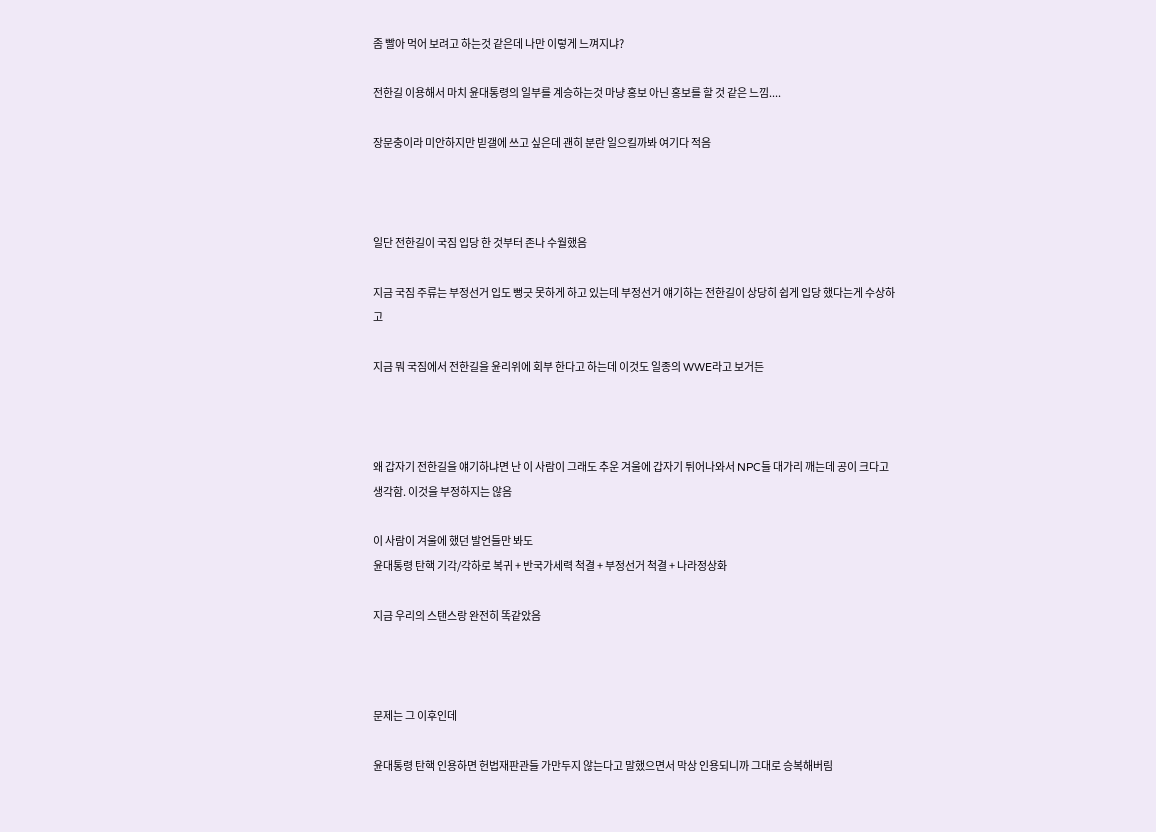좀 빨아 먹어 보려고 하는것 같은데 나만 이렇게 느껴지냐?

전한길 이용해서 마치 윤대통령의 일부를 계승하는것 마냥 홍보 아닌 홍보를 할 것 같은 느낌....

장문충이라 미안하지만 빋갤에 쓰고 싶은데 괜히 분란 일으킬까봐 여기다 적음



일단 전한길이 국짐 입당 한 것부터 존나 수월했음

지금 국짐 주류는 부정선거 입도 뻥긋 못하게 하고 있는데 부정선거 얘기하는 전한길이 상당히 쉽게 입당 했다는게 수상하고

지금 뭐 국짐에서 전한길을 윤리위에 회부 한다고 하는데 이것도 일종의 WWE라고 보거든



왜 갑자기 전한길을 얘기하냐면 난 이 사람이 그래도 추운 겨울에 갑자기 튀어나와서 NPC들 대가리 깨는데 공이 크다고 생각함. 이것을 부정하지는 않음

이 사람이 겨울에 했던 발언들만 봐도
윤대통령 탄핵 기각/각하로 복귀 + 반국가세력 척결 + 부정선거 척결 + 나라정상화

지금 우리의 스탠스랑 완전히 똑같았음



문제는 그 이후인데

윤대통령 탄핵 인용하면 헌법재판관들 가만두지 않는다고 말했으면서 막상 인용되니까 그대로 승복해버림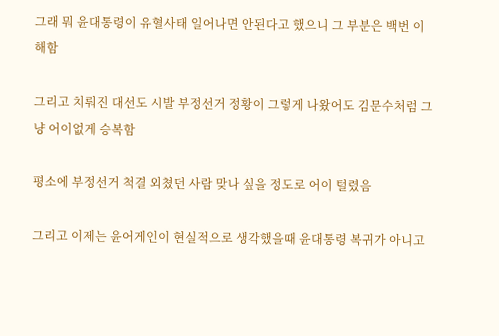그래 뭐 윤대통령이 유혈사태 일어나면 안된다고 했으니 그 부분은 백번 이해함

그리고 치뤄진 대선도 시발 부정선거 정황이 그렇게 나왔어도 김문수처럼 그냥 어이없게 승복함

평소에 부정선거 척결 외쳤던 사람 맞나 싶을 정도로 어이 털렸음

그리고 이제는 윤어게인이 현실적으로 생각했을때 윤대통령 복귀가 아니고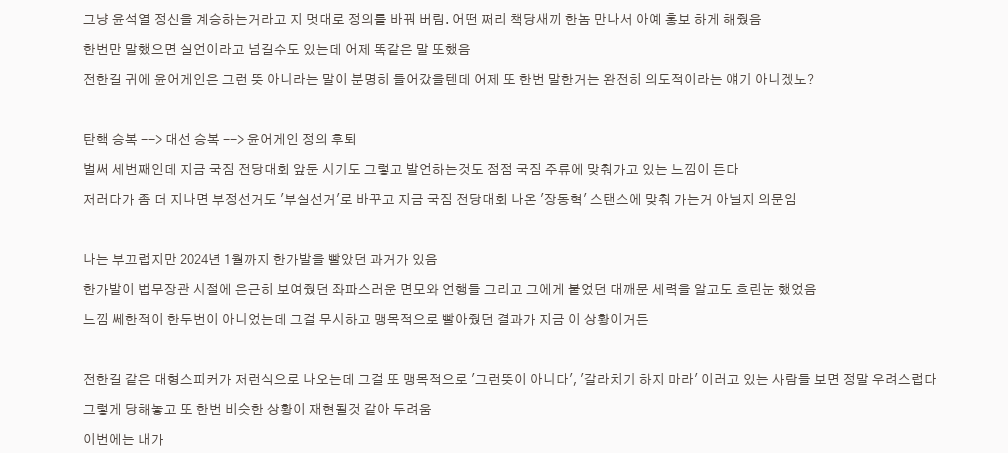그냥 윤석열 정신을 계승하는거라고 지 멋대로 정의를 바꿔 버림. 어떤 쩌리 책당새끼 한놈 만나서 아예 홍보 하게 해줬음

한번만 말했으면 실언이라고 넘길수도 있는데 어제 똑같은 말 또했음

전한길 귀에 윤어게인은 그런 뜻 아니라는 말이 분명히 들어갔을텐데 어제 또 한번 말한거는 완전히 의도적이라는 얘기 아니겠노?



탄핵 승복 --> 대선 승복 --> 윤어게인 정의 후퇴

벌써 세번째인데 지금 국짐 전당대회 앞둔 시기도 그렇고 발언하는것도 점점 국짐 주류에 맞춰가고 있는 느낌이 든다

저러다가 좀 더 지나면 부정선거도 '부실선거'로 바꾸고 지금 국짐 전당대회 나온 '장동혁' 스탠스에 맞춰 가는거 아닐지 의문임



나는 부끄럽지만 2024년 1월까지 한가발을 빨았던 과거가 있음

한가발이 법무장관 시절에 은근히 보여줬던 좌파스러운 면모와 언행들 그리고 그에게 붙었던 대깨문 세력을 알고도 흐린눈 했었음

느낌 쎄한적이 한두번이 아니었는데 그걸 무시하고 맹목적으로 빨아줬던 결과가 지금 이 상황이거든



전한길 같은 대형스피커가 저런식으로 나오는데 그걸 또 맹목적으로 '그런뜻이 아니다', '갈라치기 하지 마라' 이러고 있는 사람들 보면 정말 우려스럽다

그렇게 당해놓고 또 한번 비슷한 상황이 재현될것 같아 두려움

이번에는 내가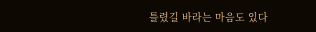틀렸길 바라는 마음도 있다